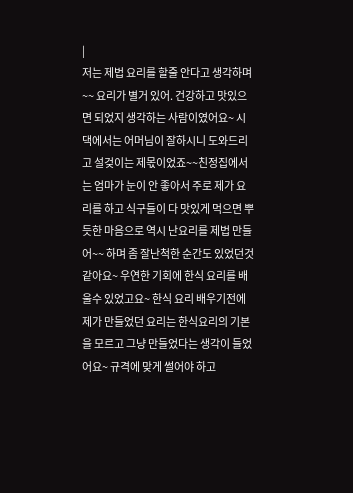|
저는 제법 요리를 할줄 안다고 생각하며 ~~ 요리가 별거 있어. 건강하고 맛있으면 되었지 생각하는 사람이였어요~ 시댁에서는 어머님이 잘하시니 도와드리고 설겆이는 제몫이었죠~~친정집에서는 엄마가 눈이 안 좋아서 주로 제가 요리를 하고 식구들이 다 맛있게 먹으면 뿌듯한 마음으로 역시 난요리를 제법 만들어~~ 하며 좀 잘난척한 순간도 있었던것 같아요~ 우연한 기회에 한식 요리를 배울수 있었고요~ 한식 요리 배우기전에 제가 만들었던 요리는 한식요리의 기본을 모르고 그냥 만들었다는 생각이 들었어요~ 규격에 맞게 썰어야 하고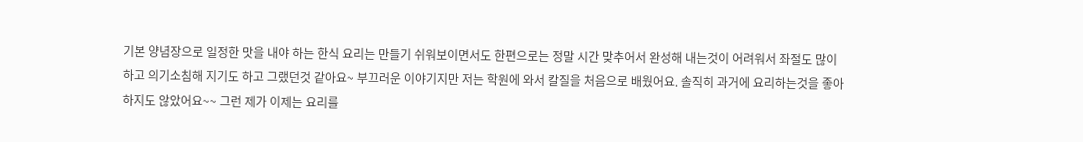기본 양념장으로 일정한 맛을 내야 하는 한식 요리는 만들기 쉬워보이면서도 한편으로는 정말 시간 맞추어서 완성해 내는것이 어려워서 좌절도 많이 하고 의기소침해 지기도 하고 그랬던것 같아요~ 부끄러운 이야기지만 저는 학원에 와서 칼질을 처음으로 배웠어요. 솔직히 과거에 요리하는것을 좋아하지도 않았어요~~ 그런 제가 이제는 요리를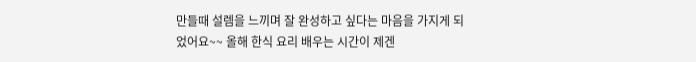만들때 설렘을 느끼며 잘 완성하고 싶다는 마음을 가지게 되었어요~~ 올해 한식 요리 배우는 시간이 제겐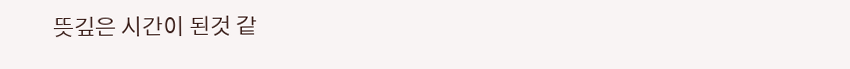뜻깊은 시간이 된것 같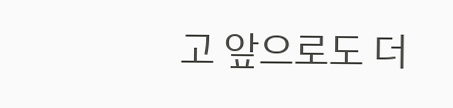고 앞으로도 더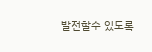발전할수 있도록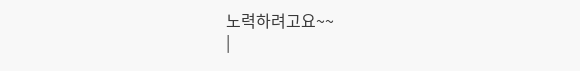노력하려고요~~
|